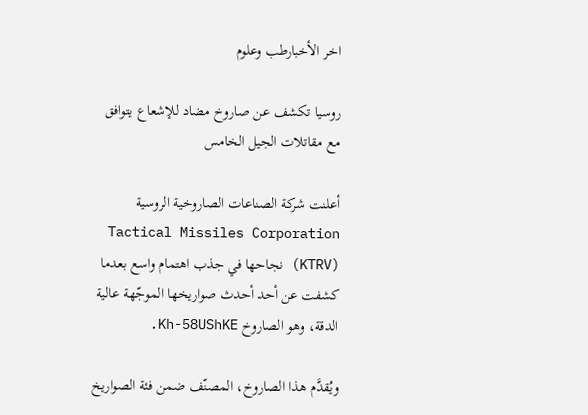اخر الأخبارطب وعلوم

روسيا تكشف عن صاروخ مضاد للإشعاع يتوافق مع مقاتلات الجيل الخامس

أعلنت شركة الصناعات الصاروخية الروسية Tactical Missiles Corporation (KTRV) نجاحها في جذب اهتمام واسع بعدما كشفت عن أحد أحدث صواريخها الموجّهة عالية الدقة، وهو الصاروخ Kh-58UShKE.

ويُقدَّم هذا الصاروخ، المصنّف ضمن فئة الصواريخ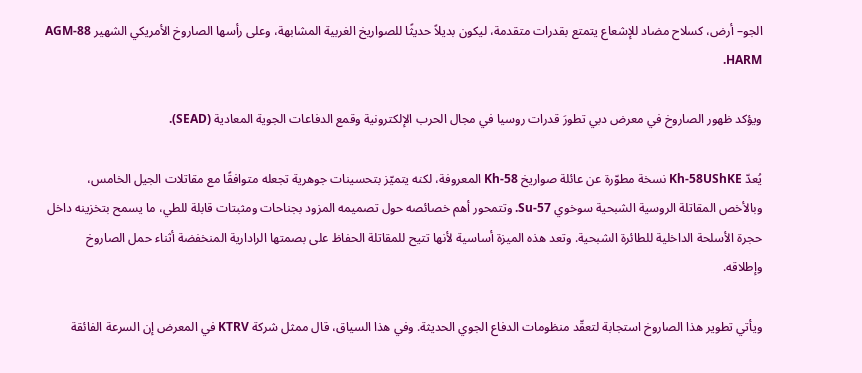الجو– أرض، كسلاح مضاد للإشعاع يتمتع بقدرات متقدمة، ليكون بديلاً حديثًا للصواريخ الغربية المشابهة، وعلى رأسها الصاروخ الأمريكي الشهير AGM-88 HARM.

ويؤكد ظهور الصاروخ في معرض دبي تطورَ قدرات روسيا في مجال الحرب الإلكترونية وقمع الدفاعات الجوية المعادية (SEAD).

يُعدّ Kh-58UShKE نسخة مطوّرة عن عائلة صواريخ Kh-58 المعروفة، لكنه يتميّز بتحسينات جوهرية تجعله متوافقًا مع مقاتلات الجيل الخامس، وبالأخص المقاتلة الروسية الشبحية سوخوي Su-57. وتتمحور أهم خصائصه حول تصميمه المزود بجناحات ومثبتات قابلة للطي، ما يسمح بتخزينه داخل حجرة الأسلحة الداخلية للطائرة الشبحية. وتعد هذه الميزة أساسية لأنها تتيح للمقاتلة الحفاظ على بصمتها الرادارية المنخفضة أثناء حمل الصاروخ وإطلاقه.

ويأتي تطوير هذا الصاروخ استجابة لتعقّد منظومات الدفاع الجوي الحديثة. وفي هذا السياق، قال ممثل شركة KTRV في المعرض إن السرعة الفائقة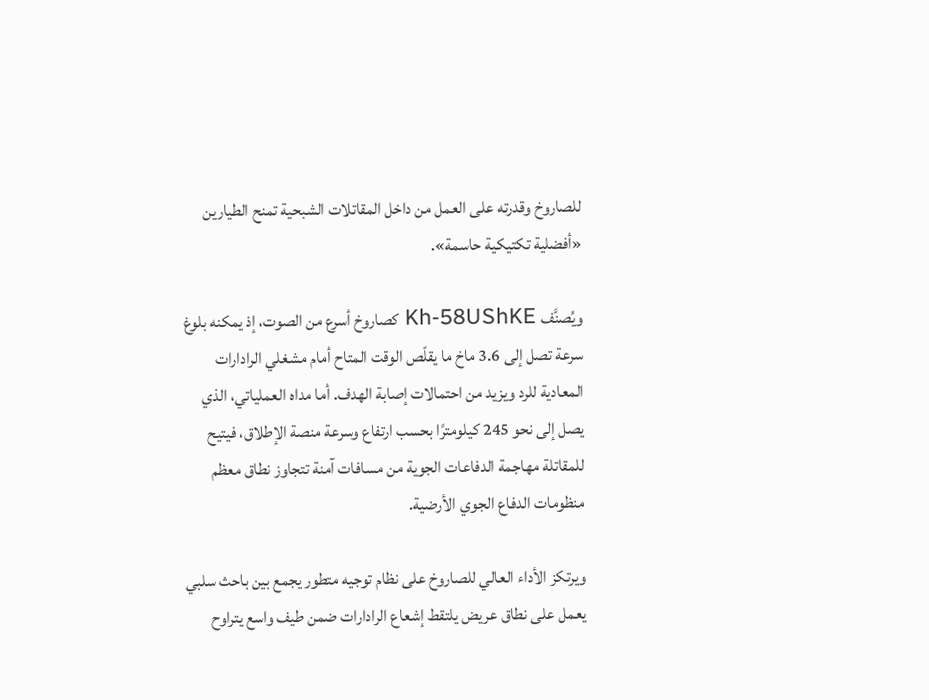للصاروخ وقدرته على العمل من داخل المقاتلات الشبحية تمنح الطيارين «أفضلية تكتيكية حاسمة».

ويُصنَّف Kh-58UShKE كصاروخ أسرع من الصوت، إذ يمكنه بلوغ سرعة تصل إلى 3.6 ماخ ما يقلّص الوقت المتاح أمام مشغلي الرادارات المعادية للرد ويزيد من احتمالات إصابة الهدف. أما مداه العملياتي، الذي يصل إلى نحو 245 كيلومترًا بحسب ارتفاع وسرعة منصة الإطلاق، فيتيح للمقاتلة مهاجمة الدفاعات الجوية من مسافات آمنة تتجاوز نطاق معظم منظومات الدفاع الجوي الأرضية.

ويرتكز الأداء العالي للصاروخ على نظام توجيه متطور يجمع بين باحث سلبي يعمل على نطاق عريض يلتقط إشعاع الرادارات ضمن طيف واسع يتراوح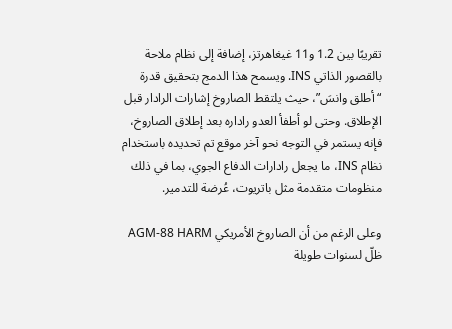تقريبًا بين 1.2 و11 غيغاهرتز، إضافة إلى نظام ملاحة بالقصور الذاتي INS. ويسمح هذا الدمج بتحقيق قدرة “أطلق وانسَ”، حيث يلتقط الصاروخ إشارات الرادار قبل الإطلاق. وحتى لو أطفأ العدو راداره بعد إطلاق الصاروخ، فإنه يستمر في التوجه نحو آخر موقع تم تحديده باستخدام نظام INS، ما يجعل رادارات الدفاع الجوي، بما في ذلك منظومات متقدمة مثل باتريوت، عُرضة للتدمير.

وعلى الرغم من أن الصاروخ الأمريكي AGM-88 HARM ظلّ لسنوات طويلة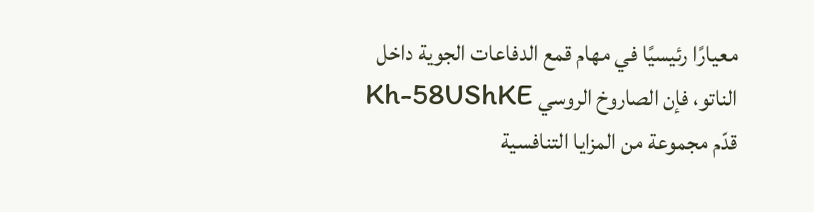معيارًا رئيسيًا في مهام قمع الدفاعات الجوية داخل الناتو، فإن الصاروخ الروسي Kh-58UShKE قدّم مجموعة من المزايا التنافسية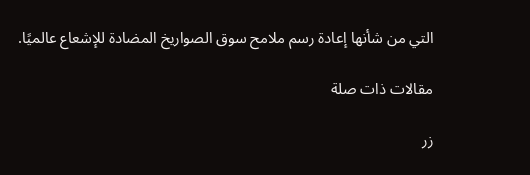التي من شأنها إعادة رسم ملامح سوق الصواريخ المضادة للإشعاع عالميًا.

مقالات ذات صلة

زر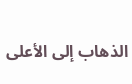الذهاب إلى الأعلى